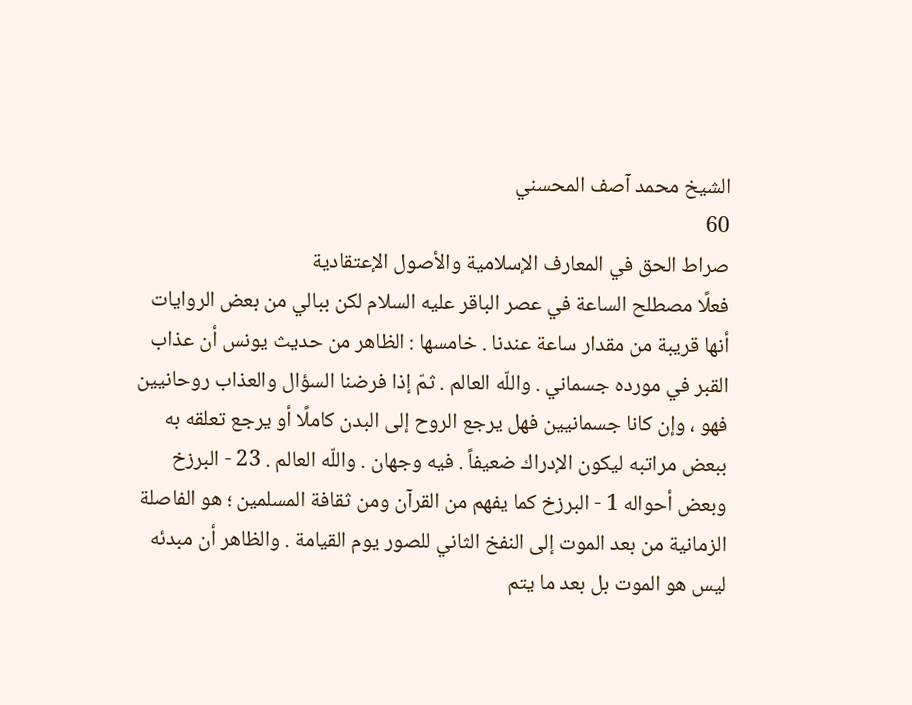الشيخ محمد آصف المحسني
60
صراط الحق في المعارف الإسلامية والأصول الإعتقادية
فعلًا مصطلح الساعة في عصر الباقر عليه السلام لكن ببالي من بعض الروايات أنها قريبة من مقدار ساعة عندنا . خامسها : الظاهر من حديث يونس أن عذاب القبر في مورده جسماني . واللّه العالم . ثمّ إذا فرضنا السؤال والعذاب روحانيين فهو ، وإن كانا جسمانيين فهل يرجع الروح إلى البدن كاملًا أو يرجع تعلقه به ببعض مراتبه ليكون الإدراك ضعيفاً . فيه وجهان . واللّه العالم . 23 - البرزخ وبعض أحواله 1 - البرزخ كما يفهم من القرآن ومن ثقافة المسلمين ؛ هو الفاصلة الزمانية من بعد الموت إلى النفخ الثاني للصور يوم القيامة . والظاهر أن مبدئه ليس هو الموت بل بعد ما يتم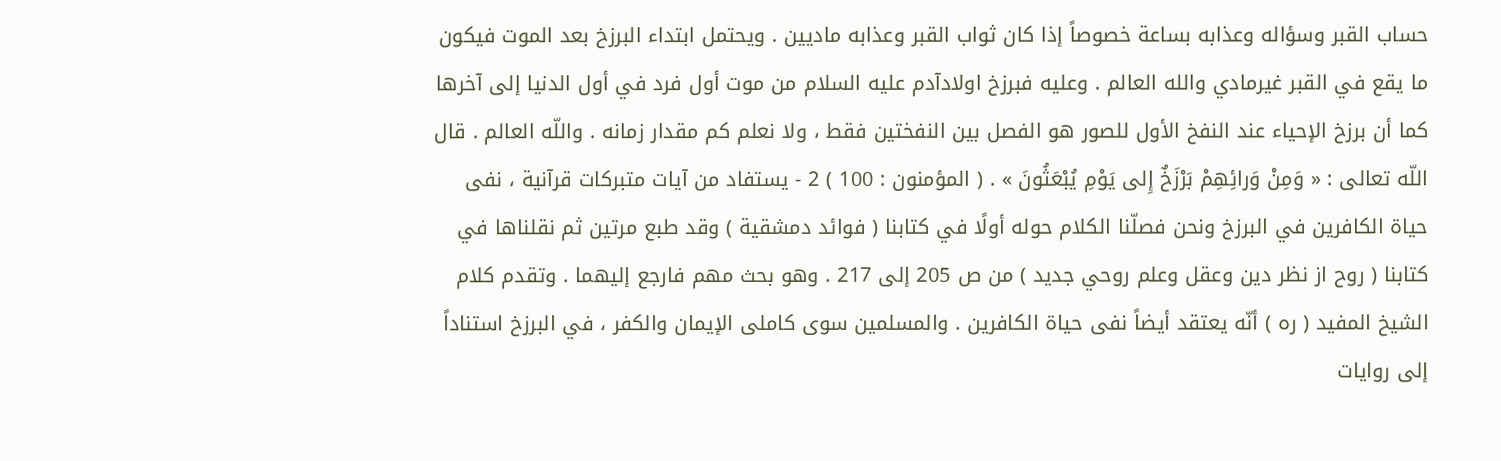حساب القبر وسؤاله وعذابه بساعة خصوصاً إذا كان ثواب القبر وعذابه ماديين . ويحتمل ابتداء البرزخ بعد الموت فيكون ما يقع في القبر غيرمادي والله العالم . وعليه فبرزخ اولادآدم عليه السلام من موت أول فرد في أول الدنيا إلى آخرها كما أن برزخ الإحياء عند النفخ الأول للصور هو الفصل بين النفختين فقط ، ولا نعلم كم مقدار زمانه . واللّه العالم . قال اللّه تعالى : « وَمِنْ وَرائِهِمْ بَرْزَخٌ إِلى يَوْمِ يُبْعَثُونَ » . ( المؤمنون : 100 ) 2 - يستفاد من آيات متبركات قرآنية ، نفى حياة الكافرين في البرزخ ونحن فصلّنا الكلام حوله أولًا في كتابنا ( فوائد دمشقية ) وقد طبع مرتين ثم نقلناها في كتابنا ( روح از نظر دين وعقل وعلم روحي جديد ) من ص 205 إلى 217 . وهو بحث مهم فارجع إليهما . وتقدم كلام الشيخ المفيد ( ره ) أنّه يعتقد أيضاً نفى حياة الكافرين . والمسلمين سوى كاملى الإيمان والكفر ، في البرزخ استناداً إلى روايات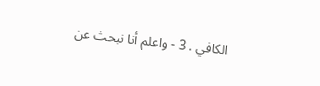الكافي . 3 - واعلم أنا نبحث عن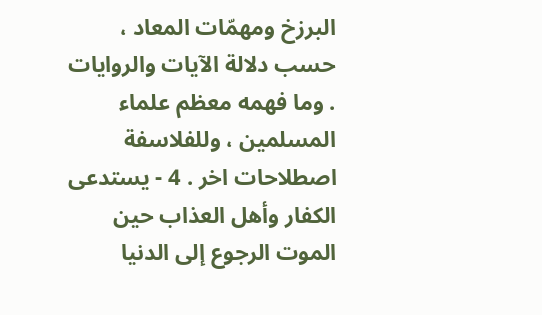البرزخ ومهمّات المعاد ، حسب دلالة الآيات والروايات . وما فهمه معظم علماء المسلمين ، وللفلاسفة اصطلاحات اخر . 4 - يستدعى الكفار وأهل العذاب حين الموت الرجوع إلى الدنيا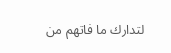لتدارك ما فاتهم من